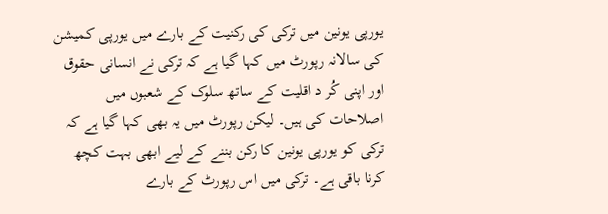یورپی یونین میں ترکی کی رکنیت کے بارے میں یورپی کمیشن کی سالانہ رپورٹ میں کہا گیا ہے کہ ترکی نے انسانی حقوق اور اپنی کُر د اقلیت کے ساتھ سلوک کے شعبوں میں اصلاحات کی ہیں۔ لیکن رپورٹ میں یہ بھی کہا گیا ہے کہ ترکی کو یورپی یونین کا رکن بننے کے لیے ابھی بہت کچھ کرنا باقی ہے۔ ترکی میں اس رپورٹ کے بارے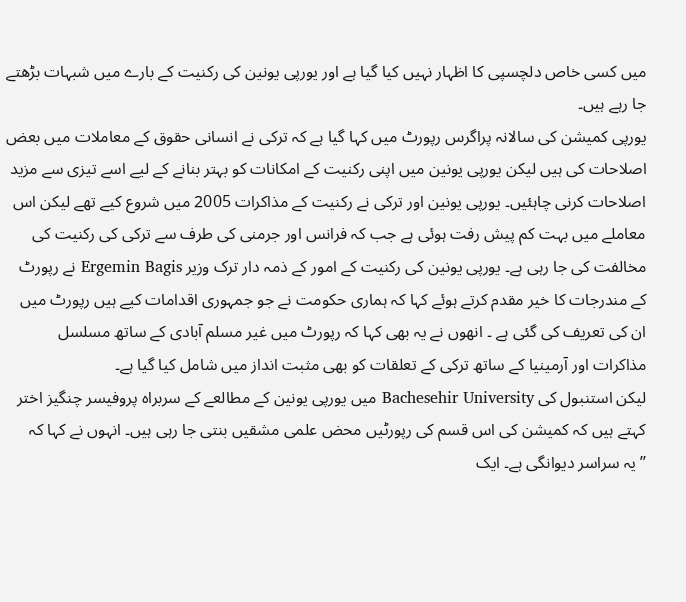میں کسی خاص دلچسپی کا اظہار نہیں کیا گیا ہے اور یورپی یونین کی رکنیت کے بارے میں شبہات بڑھتے جا رہے ہیں۔
یورپی کمیشن کی سالانہ پراگرس رپورٹ میں کہا گیا ہے کہ ترکی نے انسانی حقوق کے معاملات میں بعض اصلاحات کی ہیں لیکن یورپی یونین میں اپنی رکنیت کے امکانات کو بہتر بنانے کے لیے اسے تیزی سے مزید اصلاحات کرنی چاہئیں۔ یورپی یونین اور ترکی نے رکنیت کے مذاکرات 2005 میں شروع کیے تھے لیکن اس معاملے میں بہت کم پیش رفت ہوئی ہے جب کہ فرانس اور جرمنی کی طرف سے ترکی کی رکنیت کی مخالفت کی جا رہی ہے۔ یورپی یونین کی رکنیت کے امور کے ذمہ دار ترک وزیر Ergemin Bagis نے رپورٹ کے مندرجات کا خیر مقدم کرتے ہوئے کہا کہ ہماری حکومت نے جو جمہوری اقدامات کیے ہیں رپورٹ میں ان کی تعریف کی گئی ہے ۔ انھوں نے یہ بھی کہا کہ رپورٹ میں غیر مسلم آبادی کے ساتھ مسلسل مذاکرات اور آرمینیا کے ساتھ ترکی کے تعلقات کو بھی مثبت انداز میں شامل کیا گیا ہے۔
لیکن استنبول کی Bachesehir University میں یورپی یونین کے مطالعے کے سربراہ پروفیسر چنگیز اختر کہتے ہیں کہ کمیشن کی اس قسم کی رپورٹیں محض علمی مشقیں بنتی جا رہی ہیں۔ انہوں نے کہا کہ ’’یہ سراسر دیوانگی ہے۔ ایک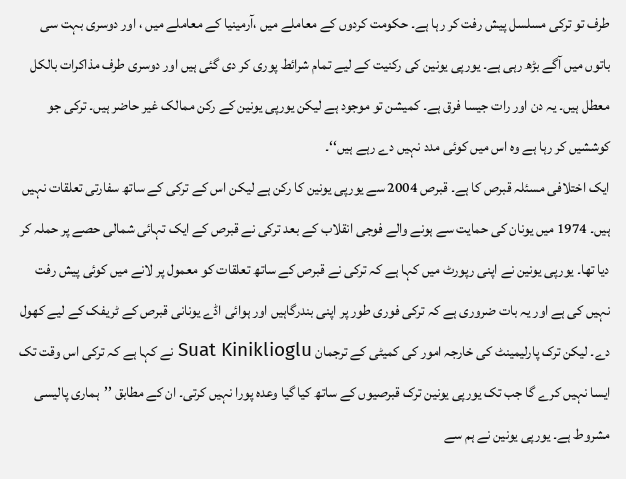طرف تو ترکی مسلسل پیش رفت کر رہا ہے۔ حکومت کردوں کے معاملے میں ،آرمینیا کے معاملے میں ، اور دوسری بہت سی باتوں میں آگے بڑھ رہی ہے۔ یورپی یونین کی رکنیت کے لیے تمام شرائط پوری کر دی گئی ہیں اور دوسری طرف مذاکرات بالکل معطل ہیں۔ یہ دن اور رات جیسا فرق ہے۔ کمیشن تو موجود ہے لیکن یورپی یونین کے رکن ممالک غیر حاضر ہیں۔ ترکی جو کوششیں کر رہا ہے وہ اس میں کوئی مدد نہیں دے رہے ہیں‘‘۔
ایک اختلافی مسئلہ قبرص کا ہے۔ قبرص 2004 سے یورپی یونین کا رکن ہے لیکن اس کے ترکی کے ساتھ سفارتی تعلقات نہیں ہیں۔ 1974 میں یونان کی حمایت سے ہونے والے فوجی انقلاب کے بعد ترکی نے قبرص کے ایک تہائی شمالی حصے پر حملہ کر دیا تھا۔ یورپی یونین نے اپنی رپورٹ میں کہا ہے کہ ترکی نے قبرص کے ساتھ تعلقات کو معمول پر لانے میں کوئی پیش رفت نہیں کی ہے اور یہ بات ضروری ہے کہ ترکی فوری طور پر اپنی بندرگاہیں اور ہوائی اڈے یونانی قبرص کے ٹریفک کے لیے کھول دے۔ لیکن ترک پارلیمینٹ کی خارجہ امور کی کمیٹی کے ترجمان Suat Kiniklioglu نے کہا ہے کہ ترکی اس وقت تک ایسا نہیں کرے گا جب تک یورپی یونین ترک قبرصیوں کے ساتھ کیا گیا وعدہ پورا نہیں کرتی۔ ان کے مطابق ’’ہماری پالیسی مشروط ہے۔ یورپی یونین نے ہم سے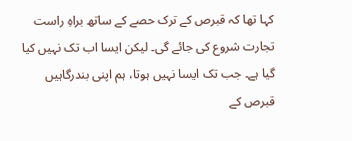کہا تھا کہ قبرص کے ترک حصے کے ساتھ براہِ راست تجارت شروع کی جائے گی۔ لیکن ایسا اب تک نہیں کیا گیا ہے۔ جب تک ایسا نہیں ہوتا، ہم اپنی بندرگاہیں قبرص کے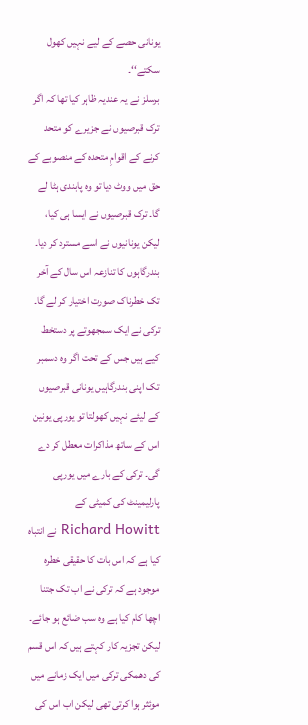یونانی حصے کے لیے نہیں کھول سکتے‘‘۔
برسلز نے یہ عندیہ ظاہر کیا تھا کہ اگر ترک قبرصیوں نے جزیرے کو متحد کرنے کے اقوامِ متحدہ کے منصوبے کے حق میں ووٹ دیا تو وہ پابندی ہٹا لے گا۔ ترک قبرصیوں نے ایسا ہی کیا، لیکن یونانیوں نے اسے مسترد کر دیا۔ بندرگاہوں کا تنازعہ اس سال کے آخر تک خطرناک صورت اختیار کر لے گا۔ ترکی نے ایک سمجھوتے پر دستخط کیے ہیں جس کے تحت اگر وہ دسمبر تک اپنی بندرگاہیں یونانی قبرصیوں کے لیئے نہیں کھولتا تو یورپی یونین اس کے ساتھ مذاکرات معطل کر دے گی۔ ترکی کے بارے میں یورپی پارلیمینٹ کی کمیٹی کے Richard Howitt نے انتباہ کیا ہے کہ اس بات کا حقیقی خطرہ موجود ہے کہ ترکی نے اب تک جتنا اچھا کام کیا ہے وہ سب ضائع ہو جائے۔ لیکن تجزیہ کار کہتے ہیں کہ اس قسم کی دھمکی ترکی میں ایک زمانے میں موئثر ہوا کرتی تھی لیکن اب اس کی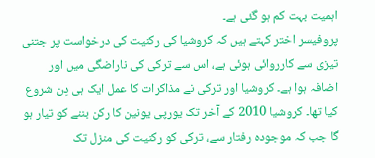اہمیت بہت کم ہو گئی ہے۔
پروفیسر اختر کہتے ہیں کہ کروشیا کی رکنیت کی درخواست پر جتنی تیزی سے کارروائی ہوئی ہے، اس سے ترکی کی ناراضگی میں اور اضافہ ہوا ہے۔ کروشیا اور ترکی نے مذاکرات کا عمل ایک ہی دِن شروع کیا تھا۔ کروشیا 2010 کے آخر تک یورپی یونین کا رکن بننے کو تیار ہو گا جب کہ موجودہ رفتار سے، ترکی کو رکنیت کی منزل تک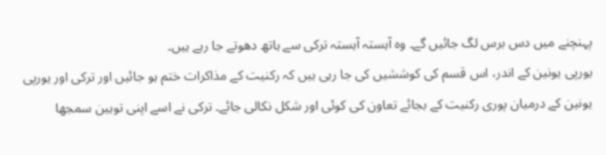پہنچنے میں دس برس لگ جائیں گے۔ وہ آہستہ آہستہ ترکی سے ہاتھ دھوتے جا رہے ہیں۔
یورپی یونین کے اندر، اس قسم کی کوششیں کی جا رہی ہیں کہ رکنیت کے مذاکرات ختم ہو جائیں اور ترکی اور یورپی یونین کے درمیان پوری رکنیت کے بجائے تعاون کی کوئی اور شکل نکالی جائے۔ ترکی نے اسے اپنی توہین سمجھا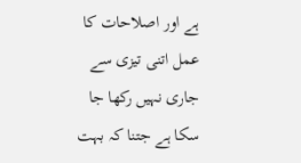ہے اور اصلاحات کا عمل اتنی تیزی سے جاری نہیں رکھا جا سکا ہے جتنا کہ بہت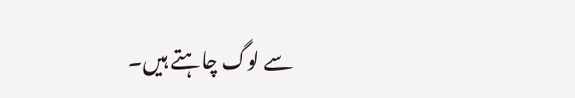سے لوگ چاہتے ہیں۔